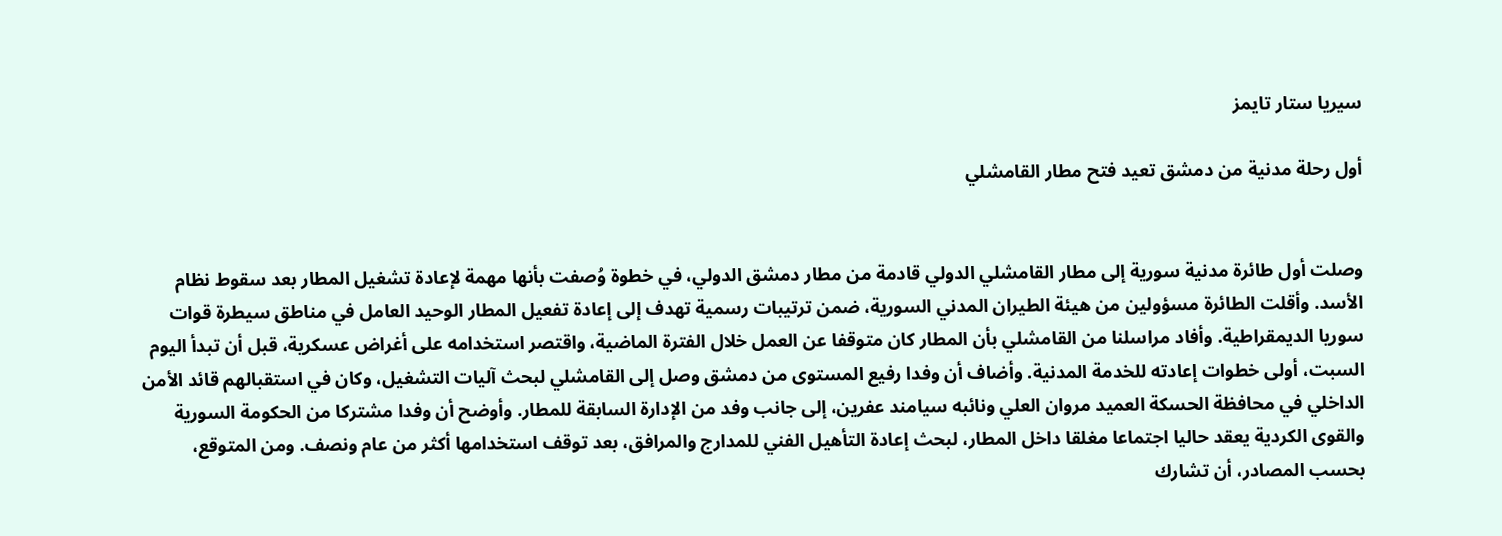سيريا ستار تايمز

أول رحلة مدنية من دمشق تعيد فتح مطار القامشلي


وصلت أول طائرة مدنية سورية إلى مطار القامشلي الدولي قادمة من مطار دمشق الدولي، في خطوة وُصفت بأنها مهمة لإعادة تشغيل المطار بعد سقوط نظام الأسد. وأقلت الطائرة مسؤولين من هيئة الطيران المدني السورية، ضمن ترتيبات رسمية تهدف إلى إعادة تفعيل المطار الوحيد العامل في مناطق سيطرة قوات سوريا الديمقراطية. وأفاد مراسلنا من القامشلي بأن المطار كان متوقفا عن العمل خلال الفترة الماضية، واقتصر استخدامه على أغراض عسكرية، قبل أن تبدأ اليوم السبت، أولى خطوات إعادته للخدمة المدنية. وأضاف أن وفدا رفيع المستوى من دمشق وصل إلى القامشلي لبحث آليات التشغيل، وكان في استقبالهم قائد الأمن الداخلي في محافظة الحسكة العميد مروان العلي ونائبه سيامند عفرين، إلى جانب وفد من الإدارة السابقة للمطار. وأوضح أن وفدا مشتركا من الحكومة السورية والقوى الكردية يعقد حاليا اجتماعا مغلقا داخل المطار، لبحث إعادة التأهيل الفني للمدارج والمرافق، بعد توقف استخدامها أكثر من عام ونصف. ومن المتوقع، بحسب المصادر، أن تشارك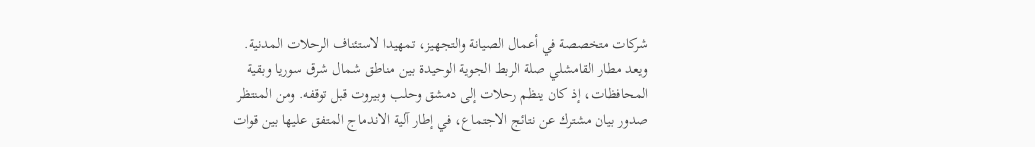شركات متخصصة في أعمال الصيانة والتجهيز، تمهيدا لاستئناف الرحلات المدنية. ويعد مطار القامشلي صلة الربط الجوية الوحيدة بين مناطق شمال شرق سوريا وبقية المحافظات، إذ كان ينظم رحلات إلى دمشق وحلب وبيروت قبل توقفه. ومن المنتظر صدور بيان مشترك عن نتائج الاجتماع، في إطار آلية الاندماج المتفق عليها بين قوات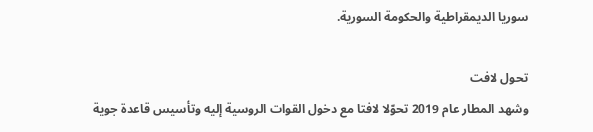سوريا الديمقراطية والحكومة السورية.

تحول لافت
وشهد المطار عام 2019 تحوّلا لافتا مع دخول القوات الروسية إليه وتأسيس قاعدة جوية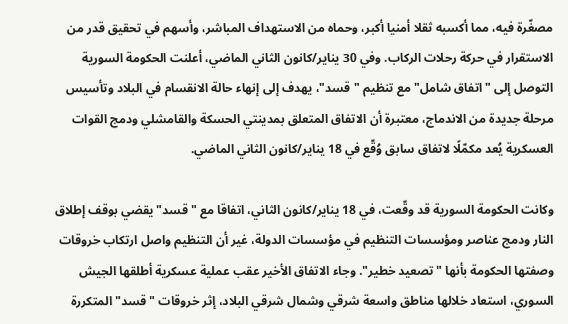مصغّرة فيه، مما أكسبه ثقلا أمنيا أكبر، وحماه من الاستهداف المباشر، وأسهم في تحقيق قدر من الاستقرار في حركة رحلات الركاب. وفي 30 يناير/كانون الثاني الماضي، أعلنت الحكومة السورية التوصل إلى "اتفاق شامل" مع تنظيم "قسد"، يهدف إلى إنهاء حالة الانقسام في البلاد وتأسيس مرحلة جديدة من الاندماج، معتبرة أن الاتفاق المتعلق بمدينتي الحسكة والقامشلي ودمج القوات العسكرية يُعد مكمّلًا لاتفاق سابق وُقّع في 18 يناير/كانون الثاني الماضي.

وكانت الحكومة السورية قد وقّعت، في 18 يناير/كانون الثاني، اتفاقا مع "قسد" يقضي بوقف إطلاق النار ودمج عناصر ومؤسسات التنظيم في مؤسسات الدولة، غير أن التنظيم واصل ارتكاب خروقات وصفتها الحكومة بأنها "تصعيد خطير". وجاء الاتفاق الأخير عقب عملية عسكرية أطلقها الجيش السوري، استعاد خلالها مناطق واسعة شرقي وشمال شرقي البلاد، إثر خروقات "قسد" المتكررة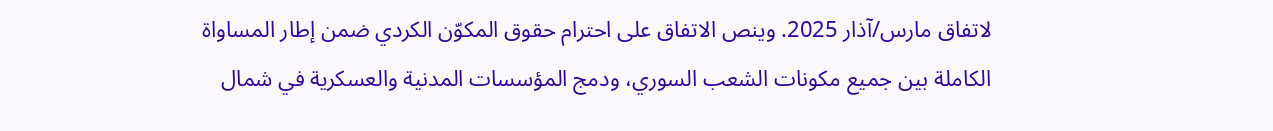لاتفاق مارس/آذار 2025. وينص الاتفاق على احترام حقوق المكوّن الكردي ضمن إطار المساواة الكاملة بين جميع مكونات الشعب السوري، ودمج المؤسسات المدنية والعسكرية في شمال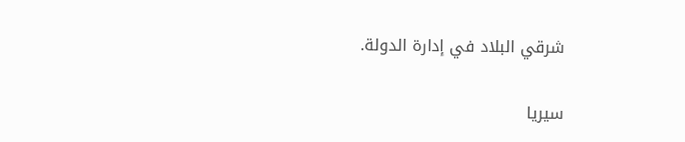شرقي البلاد في إدارة الدولة.

سيريا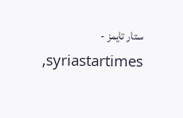ستار تايمز - syriastartimes,